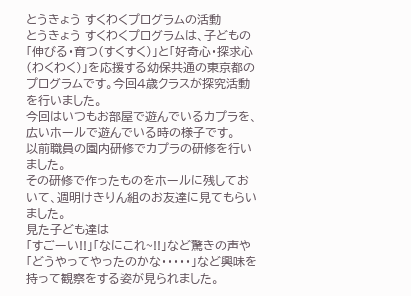とうきょう すくわくプログラムの活動
とうきょう すくわくプログラムは、子どもの「伸びる・育つ(すくすく)」と「好奇心・探求心(わくわく)」を応援する幼保共通の東京都のプログラムです。今回4歳クラスが探究活動を行いました。
今回はいつもお部屋で遊んでいるカプラを、広いホールで遊んでいる時の様子です。
以前職員の園内研修でカプラの研修を行いました。
その研修で作ったものをホールに残しておいて、週明けきりん組のお友達に見てもらいました。
見た子ども達は
「すごーい!!」「なにこれ~!!」など驚きの声や「どうやってやったのかな・・・・・」など興味を持って観察をする姿が見られました。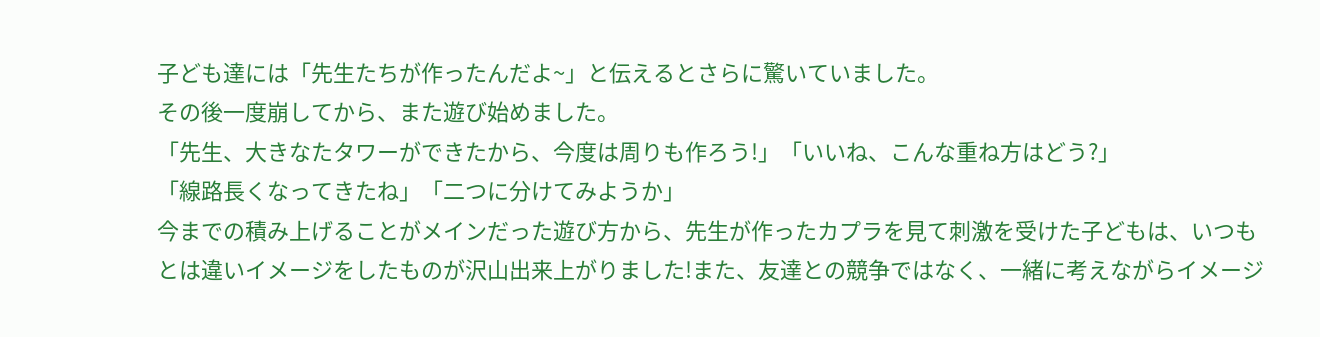子ども達には「先生たちが作ったんだよ~」と伝えるとさらに驚いていました。
その後一度崩してから、また遊び始めました。
「先生、大きなたタワーができたから、今度は周りも作ろう!」「いいね、こんな重ね方はどう?」
「線路長くなってきたね」「二つに分けてみようか」
今までの積み上げることがメインだった遊び方から、先生が作ったカプラを見て刺激を受けた子どもは、いつもとは違いイメージをしたものが沢山出来上がりました!また、友達との競争ではなく、一緒に考えながらイメージ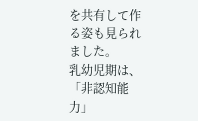を共有して作る姿も見られました。
乳幼児期は、「非認知能力」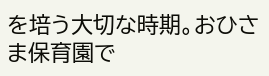を培う大切な時期。おひさま保育園で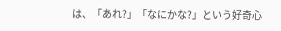は、「あれ?」「なにかな?」という好奇心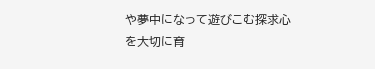や夢中になって遊びこむ探求心を大切に育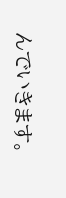んでいきます。